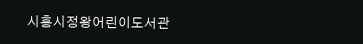시흥시정왕어린이도서관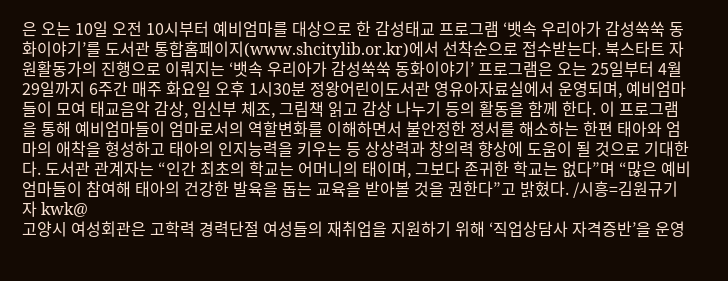은 오는 10일 오전 10시부터 예비엄마를 대상으로 한 감성태교 프로그램 ‘뱃속 우리아가 감성쑥쑥 동화이야기’를 도서관 통합홈페이지(www.shcitylib.or.kr)에서 선착순으로 접수받는다. 북스타트 자원활동가의 진행으로 이뤄지는 ‘뱃속 우리아가 감성쑥쑥 동화이야기’ 프로그램은 오는 25일부터 4월 29일까지 6주간 매주 화요일 오후 1시30분 정왕어린이도서관 영유아자료실에서 운영되며, 예비엄마들이 모여 태교음악 감상, 임신부 체조, 그림책 읽고 감상 나누기 등의 활동을 함께 한다. 이 프로그램을 통해 예비엄마들이 엄마로서의 역할변화를 이해하면서 불안정한 정서를 해소하는 한편 태아와 엄마의 애착을 형성하고 태아의 인지능력을 키우는 등 상상력과 창의력 향상에 도움이 될 것으로 기대한다. 도서관 관계자는 “인간 최초의 학교는 어머니의 태이며, 그보다 존귀한 학교는 없다”며 “많은 예비엄마들이 참여해 태아의 건강한 발육을 돕는 교육을 받아볼 것을 권한다”고 밝혔다. /시흥=김원규기자 kwk@
고양시 여성회관은 고학력 경력단절 여성들의 재취업을 지원하기 위해 ‘직업상담사 자격증반’을 운영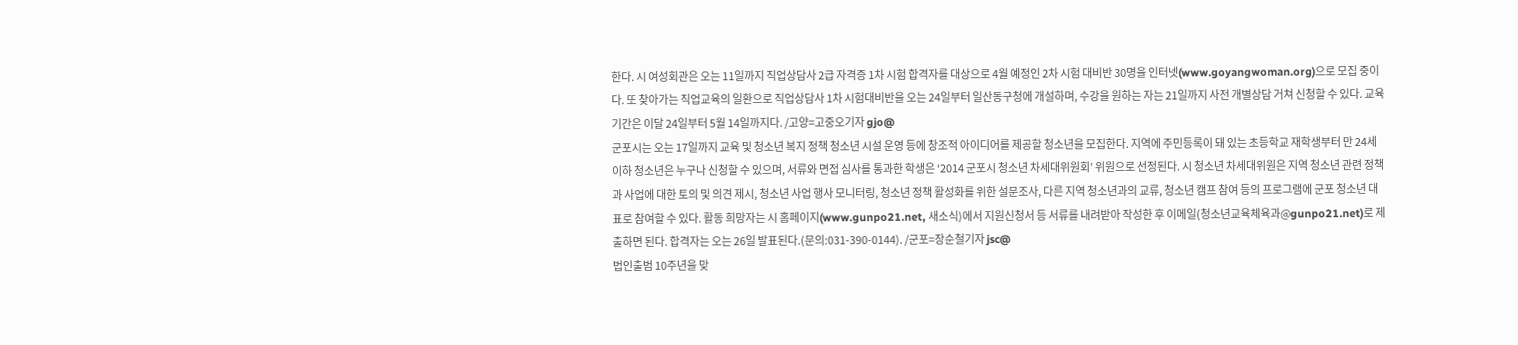한다. 시 여성회관은 오는 11일까지 직업상담사 2급 자격증 1차 시험 합격자를 대상으로 4월 예정인 2차 시험 대비반 30명을 인터넷(www.goyangwoman.org)으로 모집 중이다. 또 찾아가는 직업교육의 일환으로 직업상담사 1차 시험대비반을 오는 24일부터 일산동구청에 개설하며, 수강을 원하는 자는 21일까지 사전 개별상담 거쳐 신청할 수 있다. 교육기간은 이달 24일부터 5월 14일까지다. /고양=고중오기자 gjo@
군포시는 오는 17일까지 교육 및 청소년 복지 정책 청소년 시설 운영 등에 창조적 아이디어를 제공할 청소년을 모집한다. 지역에 주민등록이 돼 있는 초등학교 재학생부터 만 24세 이하 청소년은 누구나 신청할 수 있으며, 서류와 면접 심사를 통과한 학생은 ‘2014 군포시 청소년 차세대위원회’ 위원으로 선정된다. 시 청소년 차세대위원은 지역 청소년 관련 정책과 사업에 대한 토의 및 의견 제시, 청소년 사업 행사 모니터링, 청소년 정책 활성화를 위한 설문조사, 다른 지역 청소년과의 교류, 청소년 캠프 참여 등의 프로그램에 군포 청소년 대표로 참여할 수 있다. 활동 희망자는 시 홈페이지(www.gunpo21.net, 새소식)에서 지원신청서 등 서류를 내려받아 작성한 후 이메일(청소년교육체육과@gunpo21.net)로 제출하면 된다. 합격자는 오는 26일 발표된다.(문의:031-390-0144). /군포=장순철기자 jsc@
법인출범 10주년을 맞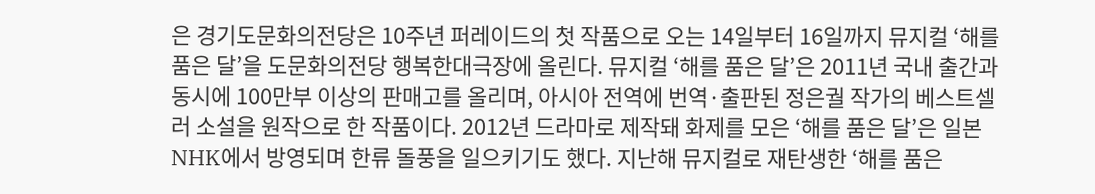은 경기도문화의전당은 10주년 퍼레이드의 첫 작품으로 오는 14일부터 16일까지 뮤지컬 ‘해를 품은 달’을 도문화의전당 행복한대극장에 올린다. 뮤지컬 ‘해를 품은 달’은 2011년 국내 출간과 동시에 100만부 이상의 판매고를 올리며, 아시아 전역에 번역·출판된 정은궐 작가의 베스트셀러 소설을 원작으로 한 작품이다. 2012년 드라마로 제작돼 화제를 모은 ‘해를 품은 달’은 일본 NHK에서 방영되며 한류 돌풍을 일으키기도 했다. 지난해 뮤지컬로 재탄생한 ‘해를 품은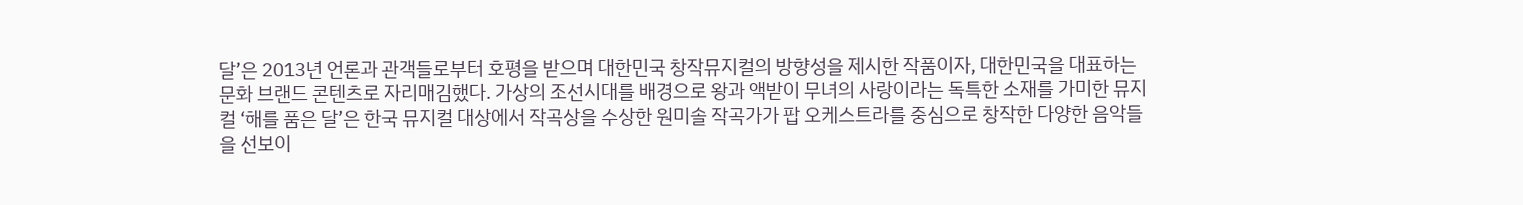달’은 2013년 언론과 관객들로부터 호평을 받으며 대한민국 창작뮤지컬의 방향성을 제시한 작품이자, 대한민국을 대표하는 문화 브랜드 콘텐츠로 자리매김했다. 가상의 조선시대를 배경으로 왕과 액받이 무녀의 사랑이라는 독특한 소재를 가미한 뮤지컬 ‘해를 품은 달’은 한국 뮤지컬 대상에서 작곡상을 수상한 원미솔 작곡가가 팝 오케스트라를 중심으로 창작한 다양한 음악들을 선보이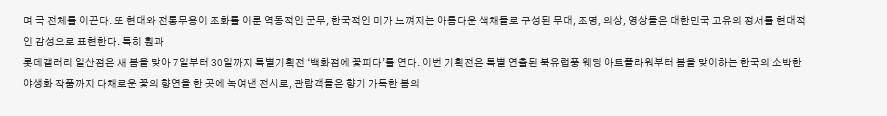며 극 전체를 이끈다. 또 현대와 전통무용이 조화를 이룬 역동적인 군무, 한국적인 미가 느껴지는 아름다운 색채들로 구성된 무대, 조명, 의상, 영상들은 대한민국 고유의 정서를 현대적인 감성으로 표현한다. 특히 훤과
롯데갤러리 일산점은 새 봄을 맞아 7일부터 30일까지 특별기획전 ‘백화점에 꽃피다’를 연다. 이번 기획전은 특별 연출된 북유럽풍 웨딩 아트플라워부터 봄을 맞이하는 한국의 소박한 야생화 작품까지 다채로운 꽃의 향연을 한 곳에 녹여낸 전시로, 관람객들은 향기 가득한 봄의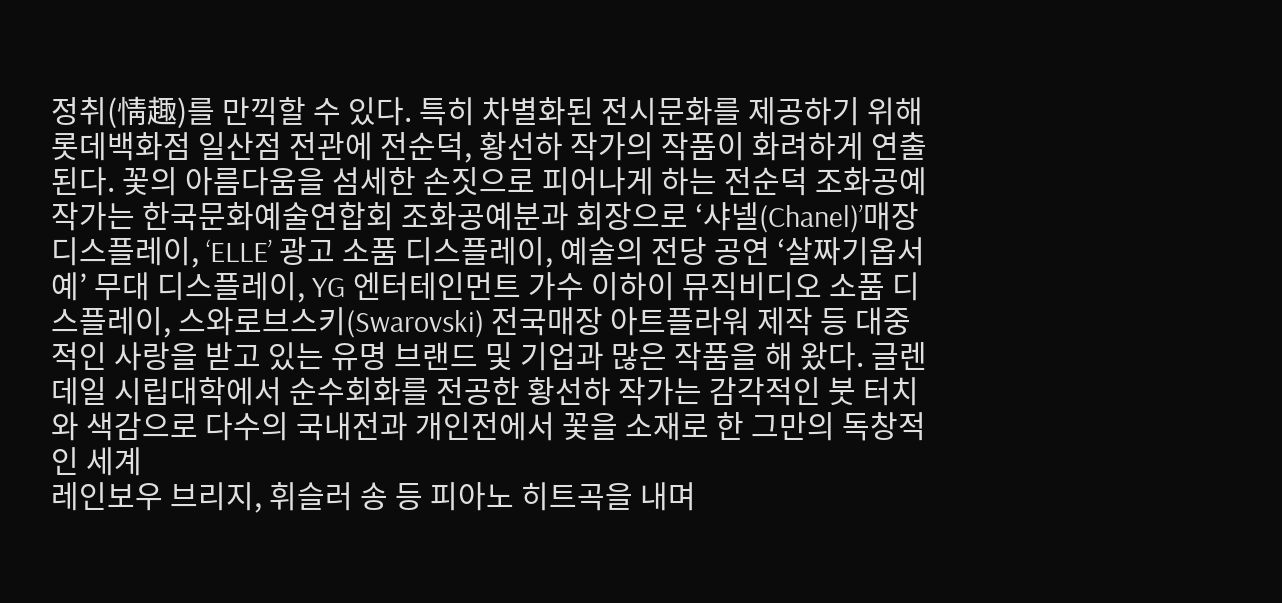정취(情趣)를 만끽할 수 있다. 특히 차별화된 전시문화를 제공하기 위해 롯데백화점 일산점 전관에 전순덕, 황선하 작가의 작품이 화려하게 연출된다. 꽃의 아름다움을 섬세한 손짓으로 피어나게 하는 전순덕 조화공예작가는 한국문화예술연합회 조화공예분과 회장으로 ‘샤넬(Chanel)’매장 디스플레이, ‘ELLE’ 광고 소품 디스플레이, 예술의 전당 공연 ‘살짜기옵서예’ 무대 디스플레이, YG 엔터테인먼트 가수 이하이 뮤직비디오 소품 디스플레이, 스와로브스키(Swarovski) 전국매장 아트플라워 제작 등 대중적인 사랑을 받고 있는 유명 브랜드 및 기업과 많은 작품을 해 왔다. 글렌데일 시립대학에서 순수회화를 전공한 황선하 작가는 감각적인 붓 터치와 색감으로 다수의 국내전과 개인전에서 꽃을 소재로 한 그만의 독창적인 세계
레인보우 브리지, 휘슬러 송 등 피아노 히트곡을 내며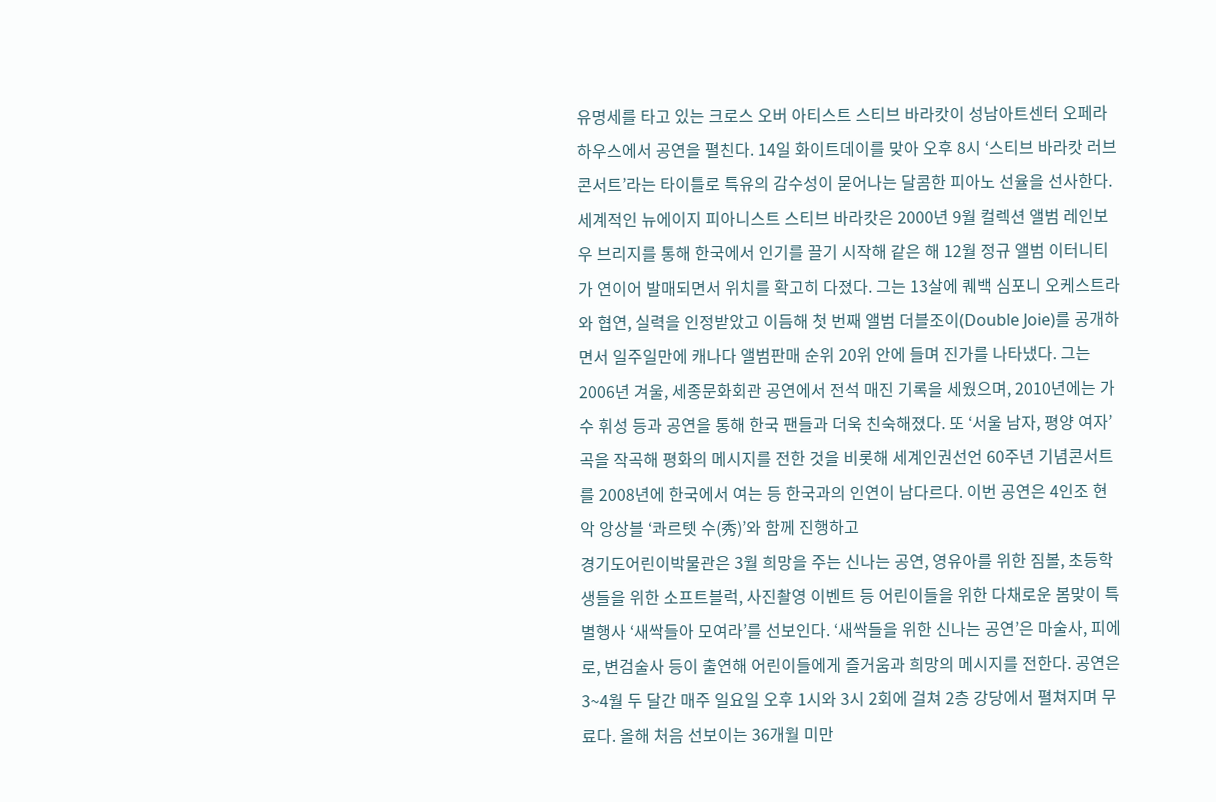유명세를 타고 있는 크로스 오버 아티스트 스티브 바라캇이 성남아트센터 오페라하우스에서 공연을 펼친다. 14일 화이트데이를 맞아 오후 8시 ‘스티브 바라캇 러브 콘서트’라는 타이틀로 특유의 감수성이 묻어나는 달콤한 피아노 선율을 선사한다. 세계적인 뉴에이지 피아니스트 스티브 바라캇은 2000년 9월 컬렉션 앨범 레인보우 브리지를 통해 한국에서 인기를 끌기 시작해 같은 해 12월 정규 앨범 이터니티가 연이어 발매되면서 위치를 확고히 다졌다. 그는 13살에 퀘백 심포니 오케스트라와 협연, 실력을 인정받았고 이듬해 첫 번째 앨범 더블조이(Double Joie)를 공개하면서 일주일만에 캐나다 앨범판매 순위 20위 안에 들며 진가를 나타냈다. 그는 2006년 겨울, 세종문화회관 공연에서 전석 매진 기록을 세웠으며, 2010년에는 가수 휘성 등과 공연을 통해 한국 팬들과 더욱 친숙해졌다. 또 ‘서울 남자, 평양 여자’곡을 작곡해 평화의 메시지를 전한 것을 비롯해 세계인권선언 60주년 기념콘서트를 2008년에 한국에서 여는 등 한국과의 인연이 남다르다. 이번 공연은 4인조 현악 앙상블 ‘콰르텟 수(秀)’와 함께 진행하고
경기도어린이박물관은 3월 희망을 주는 신나는 공연, 영유아를 위한 짐볼, 초등학생들을 위한 소프트블럭, 사진촬영 이벤트 등 어린이들을 위한 다채로운 봄맞이 특별행사 ‘새싹들아 모여라’를 선보인다. ‘새싹들을 위한 신나는 공연’은 마술사, 피에로, 변검술사 등이 출연해 어린이들에게 즐거움과 희망의 메시지를 전한다. 공연은 3~4월 두 달간 매주 일요일 오후 1시와 3시 2회에 걸쳐 2층 강당에서 펼쳐지며 무료다. 올해 처음 선보이는 36개월 미만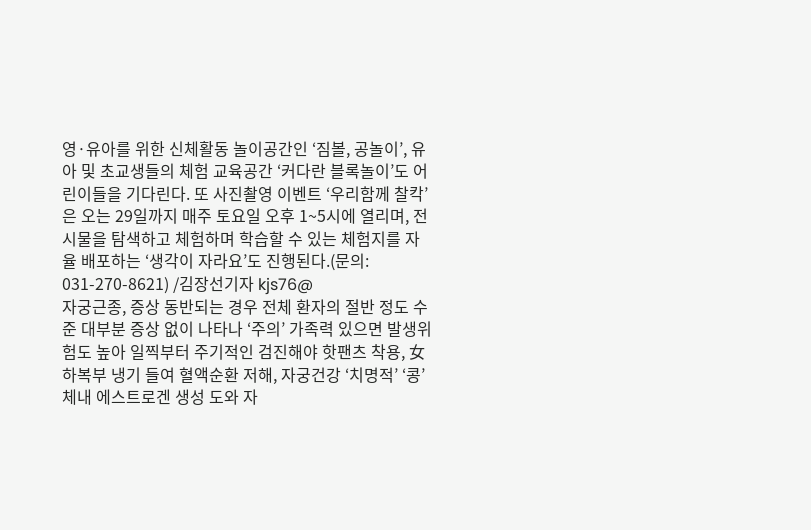영·유아를 위한 신체활동 놀이공간인 ‘짐볼, 공놀이’, 유아 및 초교생들의 체험 교육공간 ‘커다란 블록놀이’도 어린이들을 기다린다. 또 사진촬영 이벤트 ‘우리함께 찰칵’은 오는 29일까지 매주 토요일 오후 1~5시에 열리며, 전시물을 탐색하고 체험하며 학습할 수 있는 체험지를 자율 배포하는 ‘생각이 자라요’도 진행된다.(문의: 031-270-8621) /김장선기자 kjs76@
자궁근종, 증상 동반되는 경우 전체 환자의 절반 정도 수준 대부분 증상 없이 나타나 ‘주의’ 가족력 있으면 발생위험도 높아 일찍부터 주기적인 검진해야 핫팬츠 착용, 女 하복부 냉기 들여 혈액순환 저해, 자궁건강 ‘치명적’ ‘콩’ 체내 에스트로겐 생성 도와 자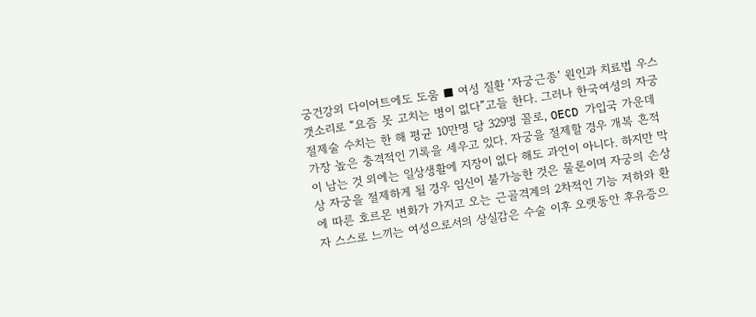궁건강외 다이어트에도 도움 ■ 여성 질환 ‘자궁근종’ 원인과 치료법 우스갯소리로 “요즘 못 고치는 병이 없다”고들 한다. 그러나 한국여성의 자궁절제술 수치는 한 해 평균 10만명 당 329명 꼴로, OECD 가입국 가운데 가장 높은 충격적인 기록을 세우고 있다. 자궁을 절제할 경우 개복 흔적이 남는 것 외에는 일상생활에 지장이 없다 해도 과언이 아니다. 하지만 막상 자궁을 절제하게 될 경우 임신이 불가능한 것은 물론이며 자궁의 손상에 따른 호르몬 변화가 가지고 오는 근골격계의 2차적인 기능 저하와 환자 스스로 느끼는 여성으로서의 상실감은 수술 이후 오랫동안 후유증으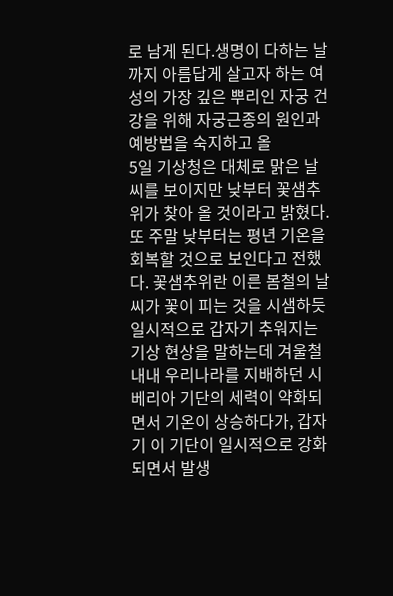로 남게 된다.생명이 다하는 날까지 아름답게 살고자 하는 여성의 가장 깊은 뿌리인 자궁 건강을 위해 자궁근종의 원인과 예방법을 숙지하고 올
5일 기상청은 대체로 맑은 날씨를 보이지만 낮부터 꽃샘추위가 찾아 올 것이라고 밝혔다. 또 주말 낮부터는 평년 기온을 회복할 것으로 보인다고 전했다. 꽃샘추위란 이른 봄철의 날씨가 꽃이 피는 것을 시샘하듯 일시적으로 갑자기 추워지는 기상 현상을 말하는데 겨울철 내내 우리나라를 지배하던 시베리아 기단의 세력이 약화되면서 기온이 상승하다가, 갑자기 이 기단이 일시적으로 강화되면서 발생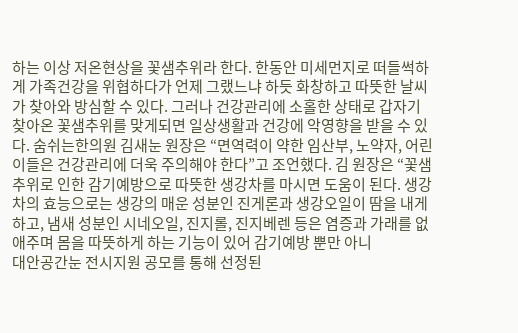하는 이상 저온현상을 꽃샘추위라 한다. 한동안 미세먼지로 떠들썩하게 가족건강을 위협하다가 언제 그랬느냐 하듯 화창하고 따뜻한 날씨가 찾아와 방심할 수 있다. 그러나 건강관리에 소홀한 상태로 갑자기 찾아온 꽃샘추위를 맞게되면 일상생활과 건강에 악영향을 받을 수 있다. 숨쉬는한의원 김새눈 원장은 “면역력이 약한 임산부, 노약자, 어린이들은 건강관리에 더욱 주의해야 한다”고 조언했다. 김 원장은 “꽃샘추위로 인한 감기예방으로 따뜻한 생강차를 마시면 도움이 된다. 생강차의 효능으로는 생강의 매운 성분인 진게론과 생강오일이 땀을 내게 하고, 냄새 성분인 시네오일, 진지롤, 진지베렌 등은 염증과 가래를 없애주며 몸을 따뜻하게 하는 기능이 있어 감기예방 뿐만 아니
대안공간눈 전시지원 공모를 통해 선정된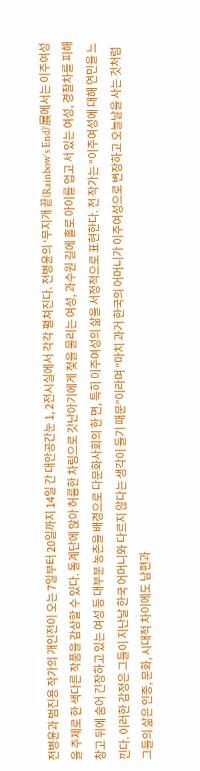전병윤과 범진용 작가의 개인전이 오는 7일부터 20일까지 14일 간 대안공간눈 1, 2전시실에서 각각 펼쳐진다. 전병윤의 ‘무지개 끝(Rainbow’s End)’展에서는 이주여성을 주제로 한 색다른 작품을 감상할 수 있다. 돌계단에 앉아 허름한 차림으로 갓난아기에게 젖을 물리는 여성, 과수원 길에 홀로 아이를 업고 서 있는 여성, 경찰차를 피해 창고 뒤에 숨어 긴장하고 있는 여성 등 대부분 농촌을 배경으로 다문화사회의 한 면, 특히 이주여성의 삶을 서정적으로 표현한다. 전 작가는 “이주여성에 대해 연민을 느낀다. 이러한 감정은 그들이 지난날 한국 어머니와 다르지 않다는 생각이 들기 때문”이라며 “마치 과거 한국의 어머니가 이주여성으로 변장하고 오늘날을 사는 것처럼 그들의 삶은 인종, 문화, 시대적 차이에도 남편과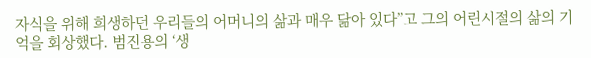자식을 위해 희생하던 우리들의 어머니의 삶과 매우 닮아 있다”고 그의 어린시절의 삶의 기억을 회상했다. 범진용의 ‘생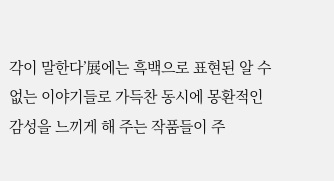각이 말한다’展에는 흑백으로 표현된 알 수 없는 이야기들로 가득찬 동시에 몽환적인 감성을 느끼게 해 주는 작품들이 주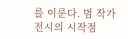를 이룬다. 범 작가 전시의 시작점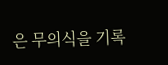은 무의식을 기록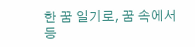한 꿈 일기로, 꿈 속에서 등